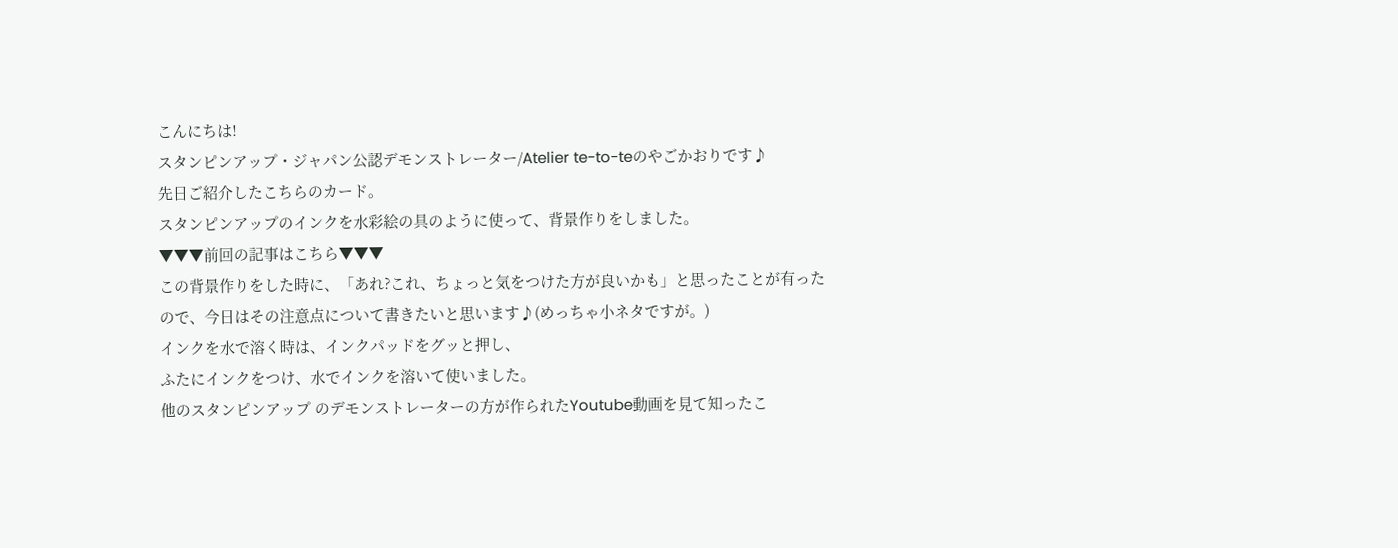こんにちは!
スタンピンアップ・ジャパン公認デモンストレーター/Atelier te-to-teのやごかおりです♪
先日ご紹介したこちらのカード。
スタンピンアップのインクを水彩絵の具のように使って、背景作りをしました。
▼▼▼前回の記事はこちら▼▼▼
この背景作りをした時に、「あれ?これ、ちょっと気をつけた方が良いかも」と思ったことが有ったので、今日はその注意点について書きたいと思います♪(めっちゃ小ネタですが。)
インクを水で溶く時は、インクパッドをグッと押し、
ふたにインクをつけ、水でインクを溶いて使いました。
他のスタンピンアップ のデモンストレーターの方が作られたYoutube動画を見て知ったこ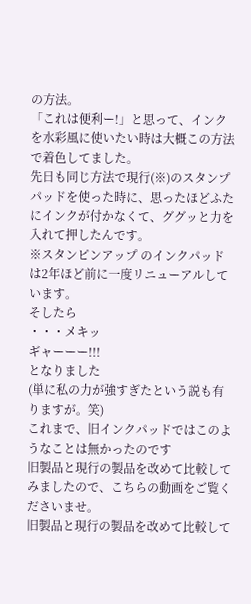の方法。
「これは便利ー!」と思って、インクを水彩風に使いたい時は大概この方法で着色してました。
先日も同じ方法で現行(※)のスタンプパッドを使った時に、思ったほどふたにインクが付かなくて、ググッと力を入れて押したんです。
※スタンピンアップ のインクパッドは2年ほど前に一度リニューアルしています。
そしたら
・・・メキッ
ギャーーー!!!
となりました
(単に私の力が強すぎたという説も有りますが。笑)
これまで、旧インクパッドではこのようなことは無かったのです
旧製品と現行の製品を改めて比較してみましたので、こちらの動画をご覧くださいませ。
旧製品と現行の製品を改めて比較して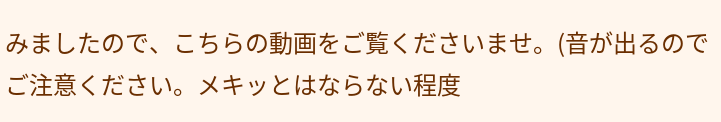みましたので、こちらの動画をご覧くださいませ。(音が出るのでご注意ください。メキッとはならない程度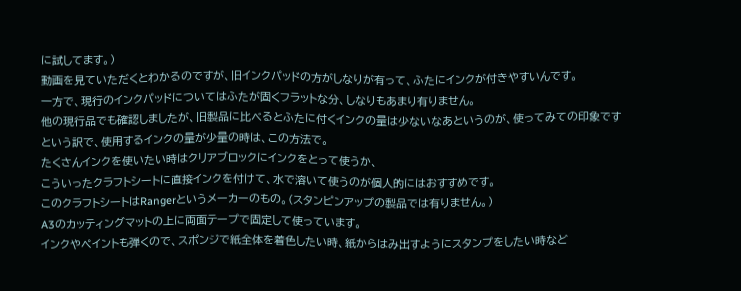に試してます。)
動画を見ていただくとわかるのですが、旧インクパッドの方がしなりが有って、ふたにインクが付きやすいんです。
一方で、現行のインクパッドについてはふたが固くフラットな分、しなりもあまり有りません。
他の現行品でも確認しましたが、旧製品に比べるとふたに付くインクの量は少ないなあというのが、使ってみての印象です
という訳で、使用するインクの量が少量の時は、この方法で。
たくさんインクを使いたい時はクリアブロックにインクをとって使うか、
こういったクラフトシートに直接インクを付けて、水で溶いて使うのが個人的にはおすすめです。
このクラフトシートはRangerというメーカーのもの。(スタンピンアップの製品では有りません。)
A3のカッティングマットの上に両面テープで固定して使っています。
インクやペイントも弾くので、スポンジで紙全体を着色したい時、紙からはみ出すようにスタンプをしたい時など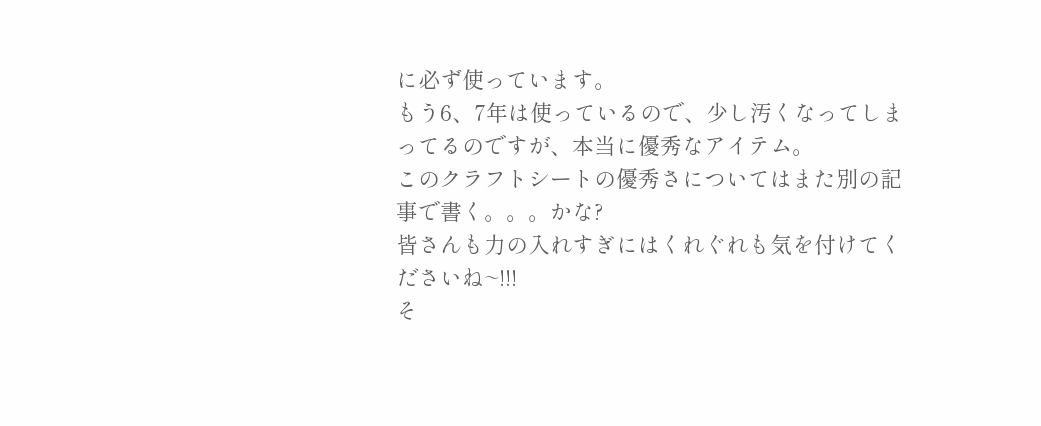に必ず使っています。
もう6、7年は使っているので、少し汚くなってしまってるのですが、本当に優秀なアイテム。
このクラフトシートの優秀さについてはまた別の記事で書く。。。かな?
皆さんも力の入れすぎにはくれぐれも気を付けてくださいね~!!!
そ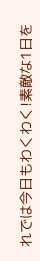れでは今日もわくわく!素敵な1日を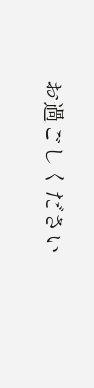お過ごしください